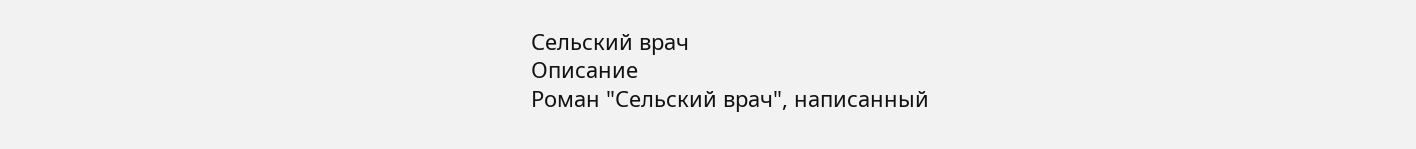Сельский врач
Описание
Роман "Сельский врач", написанный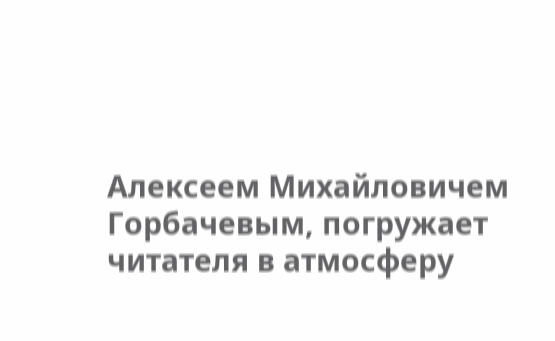Алексеем Михайловичем Горбачевым, погружает читателя в атмосферу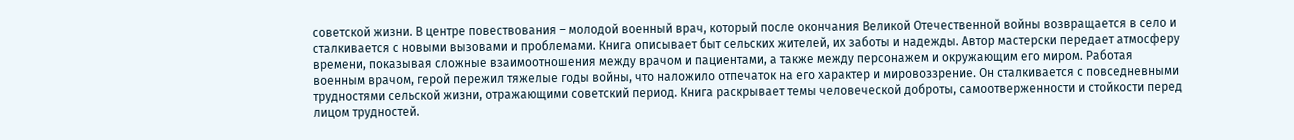советской жизни. В центре повествования – молодой военный врач, который после окончания Великой Отечественной войны возвращается в село и сталкивается с новыми вызовами и проблемами. Книга описывает быт сельских жителей, их заботы и надежды. Автор мастерски передает атмосферу времени, показывая сложные взаимоотношения между врачом и пациентами, а также между персонажем и окружающим его миром. Работая военным врачом, герой пережил тяжелые годы войны, что наложило отпечаток на его характер и мировоззрение. Он сталкивается с повседневными трудностями сельской жизни, отражающими советский период. Книга раскрывает темы человеческой доброты, самоотверженности и стойкости перед лицом трудностей.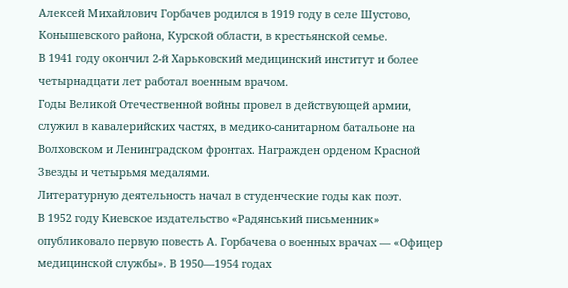Алексей Михайлович Горбачев родился в 1919 году в селе Шустово, Конышевского района, Курской области, в крестьянской семье.
В 1941 году окончил 2-й Харьковский медицинский институт и более четырнадцати лет работал военным врачом.
Годы Великой Отечественной войны провел в действующей армии, служил в кавалерийских частях, в медико-санитарном батальоне на Волховском и Ленинградском фронтах. Награжден орденом Красной Звезды и четырьмя медалями.
Литературную деятельность начал в студенческие годы как поэт.
В 1952 году Киевское издательство «Радянський письменник» опубликовало первую повесть А. Горбачева о военных врачах — «Офицер медицинской службы». В 1950—1954 годах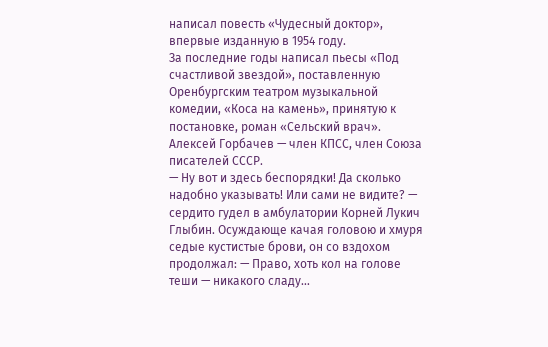написал повесть «Чудесный доктор», впервые изданную в 1954 году.
За последние годы написал пьесы «Под счастливой звездой», поставленную Оренбургским театром музыкальной комедии, «Коса на камень», принятую к постановке, роман «Сельский врач».
Алексей Горбачев — член КПСС, член Союза писателей СССР.
— Ну вот и здесь беспорядки! Да сколько надобно указывать! Или сами не видите? — сердито гудел в амбулатории Корней Лукич Глыбин. Осуждающе качая головою и хмуря седые кустистые брови, он со вздохом продолжал: — Право, хоть кол на голове теши — никакого сладу…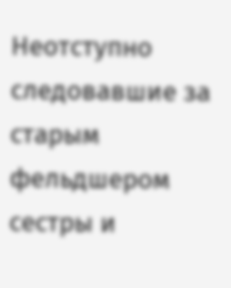Неотступно следовавшие за старым фельдшером сестры и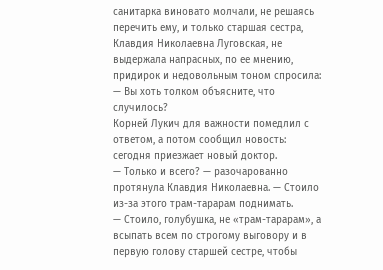санитарка виновато молчали, не решаясь перечить ему, и только старшая сестра, Клавдия Николаевна Луговская, не выдержала напрасных, по ее мнению, придирок и недовольным тоном спросила:
— Вы хоть толком объясните, что случилось?
Корней Лукич для важности помедлил с ответом, а потом сообщил новость: сегодня приезжает новый доктор.
— Только и всего? — разочарованно протянула Клавдия Николаевна. — Стоило из-за этого трам-тарарам поднимать.
— Стоило, голубушка, не «трам-тарарам», а всыпать всем по строгому выговору и в первую голову старшей сестре, чтобы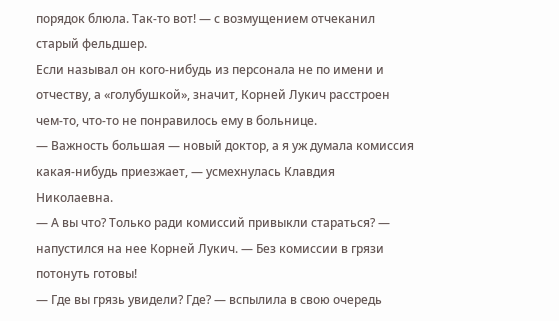порядок блюла. Так-то вот! — с возмущением отчеканил старый фельдшер.
Если называл он кого-нибудь из персонала не по имени и отчеству, а «голубушкой», значит, Корней Лукич расстроен чем-то, что-то не понравилось ему в больнице.
— Важность большая — новый доктор, а я уж думала комиссия какая-нибудь приезжает, — усмехнулась Клавдия Николаевна.
— А вы что? Только ради комиссий привыкли стараться? — напустился на нее Корней Лукич. — Без комиссии в грязи потонуть готовы!
— Где вы грязь увидели? Где? — вспылила в свою очередь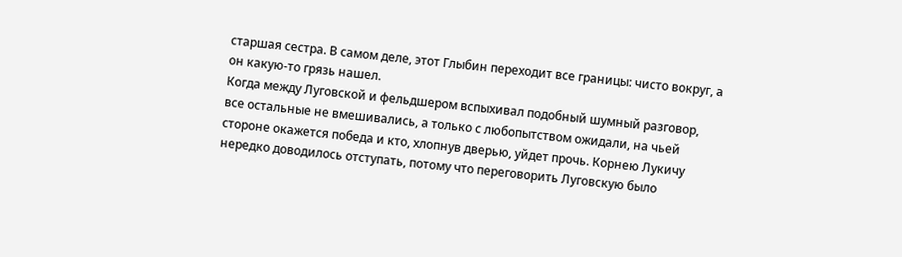старшая сестра. В самом деле, этот Глыбин переходит все границы: чисто вокруг, а он какую-то грязь нашел.
Когда между Луговской и фельдшером вспыхивал подобный шумный разговор, все остальные не вмешивались, а только с любопытством ожидали, на чьей стороне окажется победа и кто, хлопнув дверью, уйдет прочь. Корнею Лукичу нередко доводилось отступать, потому что переговорить Луговскую было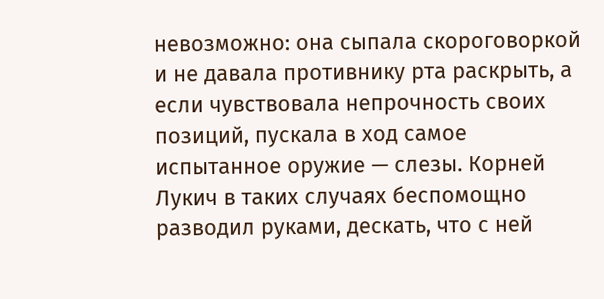невозможно: она сыпала скороговоркой и не давала противнику рта раскрыть, а если чувствовала непрочность своих позиций, пускала в ход самое испытанное оружие — слезы. Корней Лукич в таких случаях беспомощно разводил руками, дескать, что с ней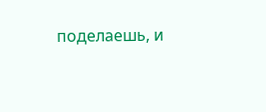поделаешь, и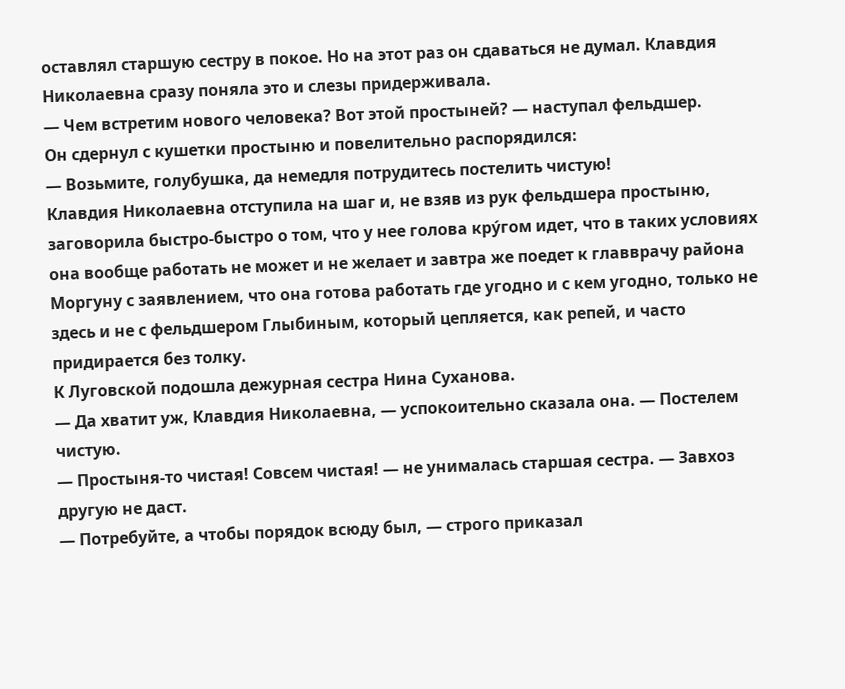оставлял старшую сестру в покое. Но на этот раз он сдаваться не думал. Клавдия Николаевна сразу поняла это и слезы придерживала.
— Чем встретим нового человека? Вот этой простыней? — наступал фельдшер.
Он сдернул с кушетки простыню и повелительно распорядился:
— Возьмите, голубушка, да немедля потрудитесь постелить чистую!
Клавдия Николаевна отступила на шаг и, не взяв из рук фельдшера простыню, заговорила быстро-быстро о том, что у нее голова кру́гом идет, что в таких условиях она вообще работать не может и не желает и завтра же поедет к главврачу района Моргуну с заявлением, что она готова работать где угодно и с кем угодно, только не здесь и не с фельдшером Глыбиным, который цепляется, как репей, и часто придирается без толку.
К Луговской подошла дежурная сестра Нина Суханова.
— Да хватит уж, Клавдия Николаевна, — успокоительно сказала она. — Постелем чистую.
— Простыня-то чистая! Совсем чистая! — не унималась старшая сестра. — Завхоз другую не даст.
— Потребуйте, а чтобы порядок всюду был, — строго приказал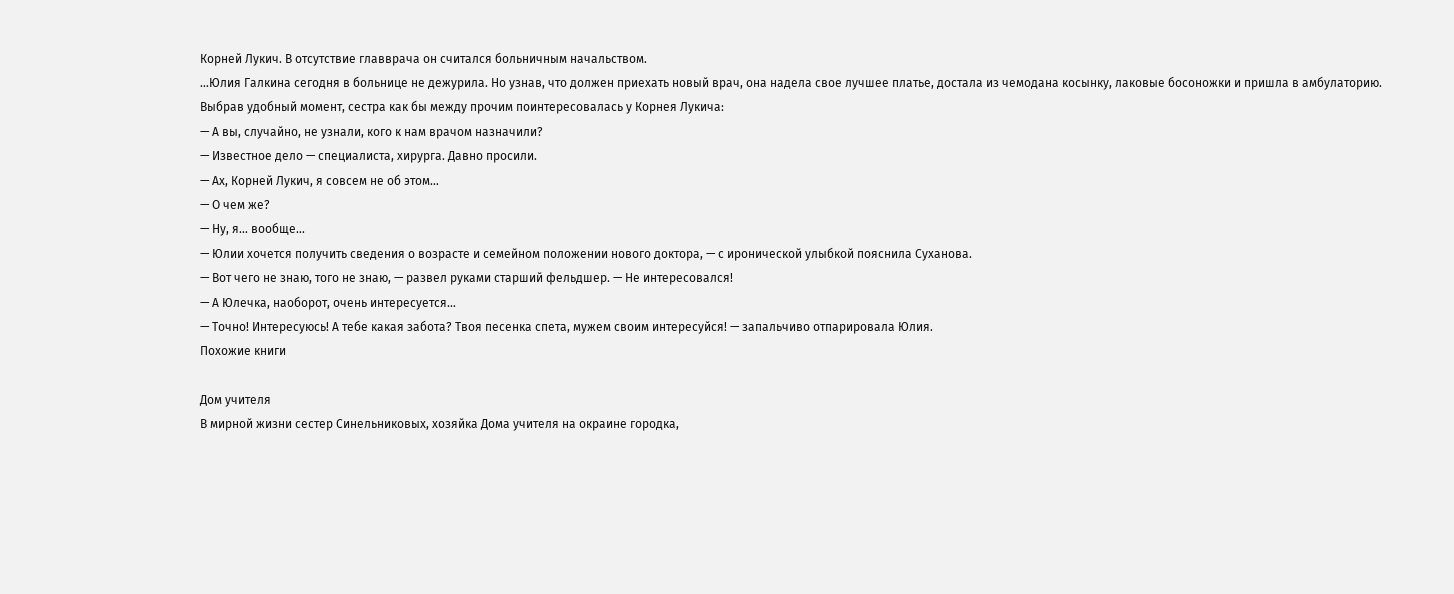Корней Лукич. В отсутствие главврача он считался больничным начальством.
…Юлия Галкина сегодня в больнице не дежурила. Но узнав, что должен приехать новый врач, она надела свое лучшее платье, достала из чемодана косынку, лаковые босоножки и пришла в амбулаторию. Выбрав удобный момент, сестра как бы между прочим поинтересовалась у Корнея Лукича:
— А вы, случайно, не узнали, кого к нам врачом назначили?
— Известное дело — специалиста, хирурга. Давно просили.
— Ах, Корней Лукич, я совсем не об этом…
— О чем же?
— Ну, я… вообще…
— Юлии хочется получить сведения о возрасте и семейном положении нового доктора, — с иронической улыбкой пояснила Суханова.
— Вот чего не знаю, того не знаю, — развел руками старший фельдшер. — Не интересовался!
— А Юлечка, наоборот, очень интересуется…
— Точно! Интересуюсь! А тебе какая забота? Твоя песенка спета, мужем своим интересуйся! — запальчиво отпарировала Юлия.
Похожие книги

Дом учителя
В мирной жизни сестер Синельниковых, хозяйка Дома учителя на окраине городка,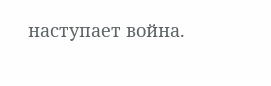наступает война.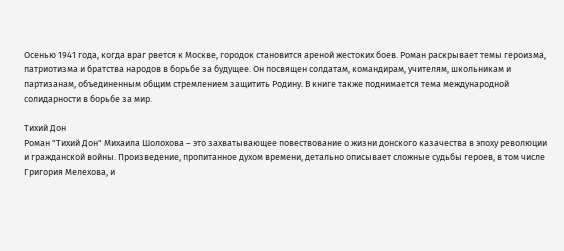Осенью 1941 года, когда враг рвется к Москве, городок становится ареной жестоких боев. Роман раскрывает темы героизма, патриотизма и братства народов в борьбе за будущее. Он посвящен солдатам, командирам, учителям, школьникам и партизанам, объединенным общим стремлением защитить Родину. В книге также поднимается тема международной солидарности в борьбе за мир.

Тихий Дон
Роман "Тихий Дон" Михаила Шолохова – это захватывающее повествование о жизни донского казачества в эпоху революции и гражданской войны. Произведение, пропитанное духом времени, детально описывает сложные судьбы героев, в том числе Григория Мелехова, и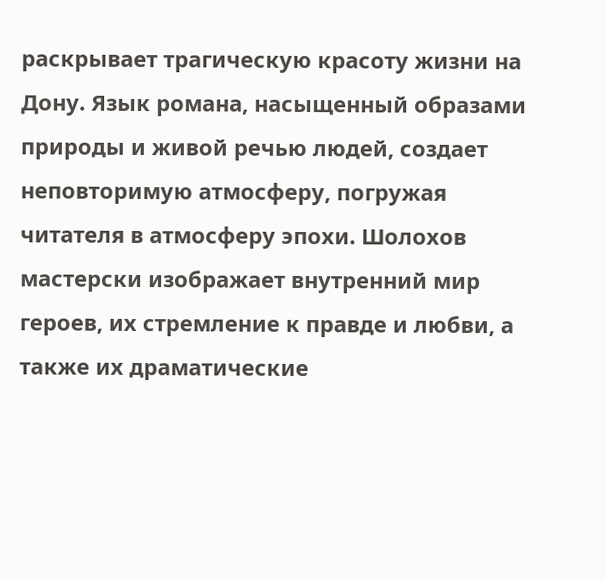раскрывает трагическую красоту жизни на Дону. Язык романа, насыщенный образами природы и живой речью людей, создает неповторимую атмосферу, погружая читателя в атмосферу эпохи. Шолохов мастерски изображает внутренний мир героев, их стремление к правде и любви, а также их драматические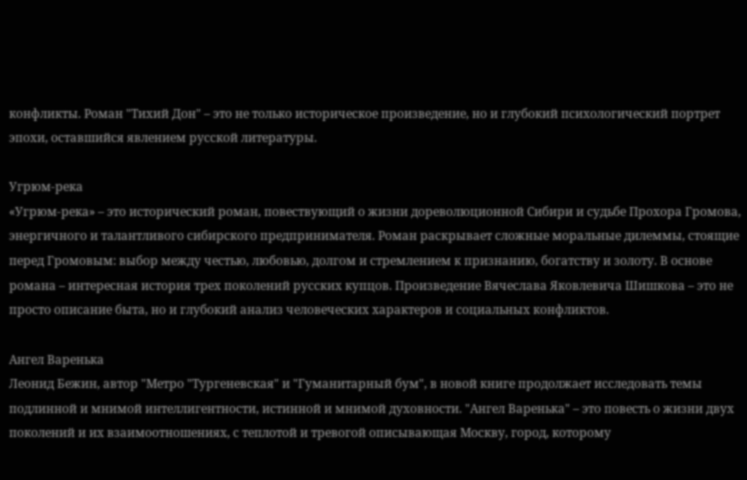конфликты. Роман "Тихий Дон" – это не только историческое произведение, но и глубокий психологический портрет эпохи, оставшийся явлением русской литературы.

Угрюм-река
«Угрюм-река» – это исторический роман, повествующий о жизни дореволюционной Сибири и судьбе Прохора Громова, энергичного и талантливого сибирского предпринимателя. Роман раскрывает сложные моральные дилеммы, стоящие перед Громовым: выбор между честью, любовью, долгом и стремлением к признанию, богатству и золоту. В основе романа – интересная история трех поколений русских купцов. Произведение Вячеслава Яковлевича Шишкова – это не просто описание быта, но и глубокий анализ человеческих характеров и социальных конфликтов.

Ангел Варенька
Леонид Бежин, автор "Метро "Тургеневская" и "Гуманитарный бум", в новой книге продолжает исследовать темы подлинной и мнимой интеллигентности, истинной и мнимой духовности. "Ангел Варенька" – это повесть о жизни двух поколений и их взаимоотношениях, с теплотой и тревогой описывающая Москву, город, которому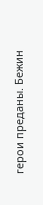герои преданы. Бежин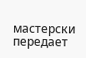мастерски передает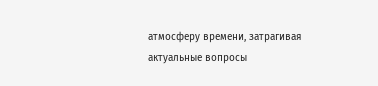атмосферу времени, затрагивая актуальные вопросы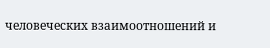человеческих взаимоотношений и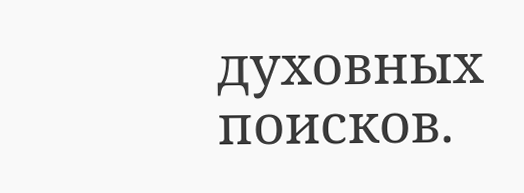духовных поисков.